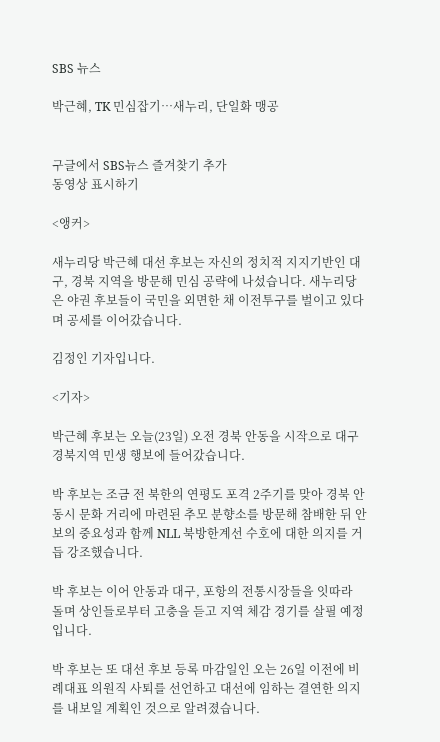SBS 뉴스

박근혜, TK 민심잡기…새누리, 단일화 맹공


구글에서 SBS뉴스 즐겨찾기 추가
동영상 표시하기

<앵커>

새누리당 박근혜 대선 후보는 자신의 정치적 지지기반인 대구, 경북 지역을 방문해 민심 공략에 나섰습니다. 새누리당은 야권 후보들이 국민을 외면한 채 이전투구를 벌이고 있다며 공세를 이어갔습니다.

김정인 기자입니다.

<기자>

박근혜 후보는 오늘(23일) 오전 경북 안동을 시작으로 대구 경북지역 민생 행보에 들어갔습니다.

박 후보는 조금 전 북한의 연평도 포격 2주기를 맞아 경북 안동시 문화 거리에 마련된 추모 분향소를 방문해 참배한 뒤 안보의 중요성과 함께 NLL 북방한계선 수호에 대한 의지를 거듭 강조했습니다.

박 후보는 이어 안동과 대구, 포항의 전통시장들을 잇따라 돌며 상인들로부터 고충을 듣고 지역 체감 경기를 살필 예정입니다.

박 후보는 또 대선 후보 등록 마감일인 오는 26일 이전에 비례대표 의원직 사퇴를 선언하고 대선에 임하는 결연한 의지를 내보일 계획인 것으로 알려졌습니다.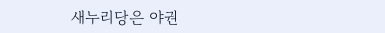새누리당은 야권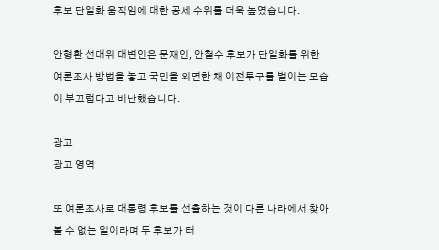후보 단일화 움직임에 대한 공세 수위를 더욱 높였습니다.

안형환 선대위 대변인은 문재인, 안철수 후보가 단일화를 위한 여론조사 방법을 놓고 국민을 외면한 채 이전투구를 벌이는 모습이 부끄럽다고 비난했습니다.

광고
광고 영역

또 여론조사로 대통령 후보를 선출하는 것이 다른 나라에서 찾아볼 수 없는 일이라며 두 후보가 터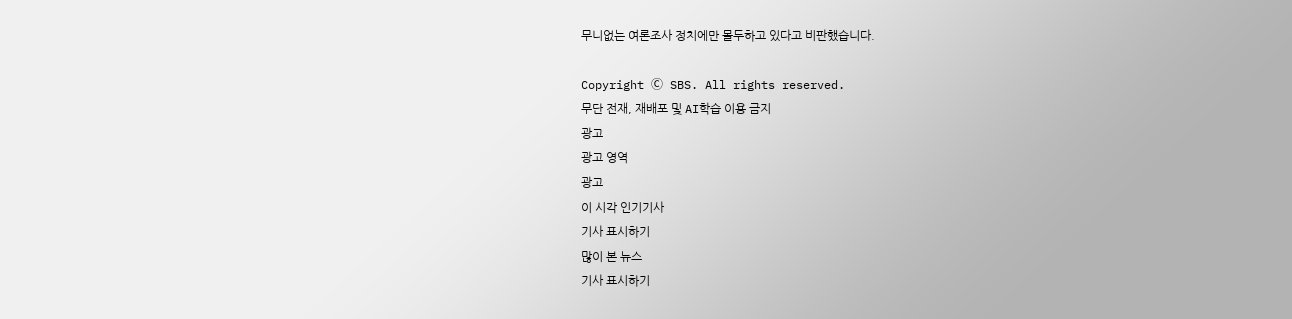무니없는 여론조사 정치에만 몰두하고 있다고 비판했습니다.

Copyright Ⓒ SBS. All rights reserved.
무단 전재, 재배포 및 AI학습 이용 금지
광고
광고 영역
광고
이 시각 인기기사
기사 표시하기
많이 본 뉴스
기사 표시하기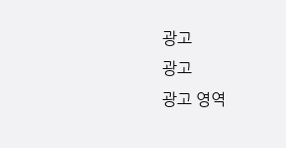광고
광고
광고 영역